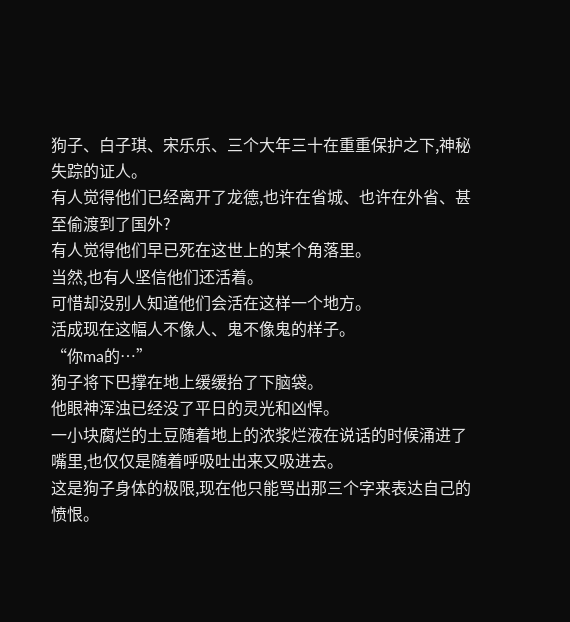狗子、白子琪、宋乐乐、三个大年三十在重重保护之下,神秘失踪的证人。
有人觉得他们已经离开了龙德,也许在省城、也许在外省、甚至偷渡到了国外?
有人觉得他们早已死在这世上的某个角落里。
当然,也有人坚信他们还活着。
可惜却没别人知道他们会活在这样一个地方。
活成现在这幅人不像人、鬼不像鬼的样子。
“你ma的…”
狗子将下巴撑在地上缓缓抬了下脑袋。
他眼神浑浊已经没了平日的灵光和凶悍。
一小块腐烂的土豆随着地上的浓浆烂液在说话的时候涌进了嘴里,也仅仅是随着呼吸吐出来又吸进去。
这是狗子身体的极限,现在他只能骂出那三个字来表达自己的愤恨。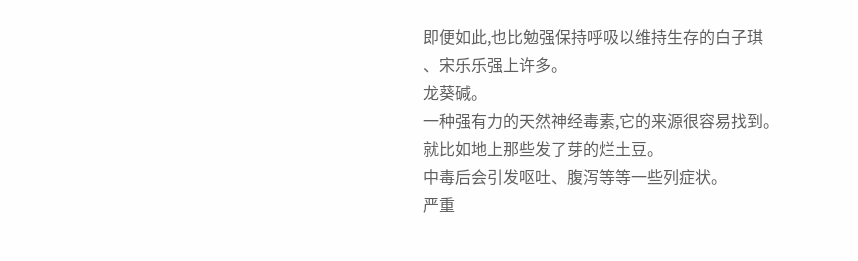即便如此,也比勉强保持呼吸以维持生存的白子琪
、宋乐乐强上许多。
龙葵碱。
一种强有力的天然神经毒素,它的来源很容易找到。
就比如地上那些发了芽的烂土豆。
中毒后会引发呕吐、腹泻等等一些列症状。
严重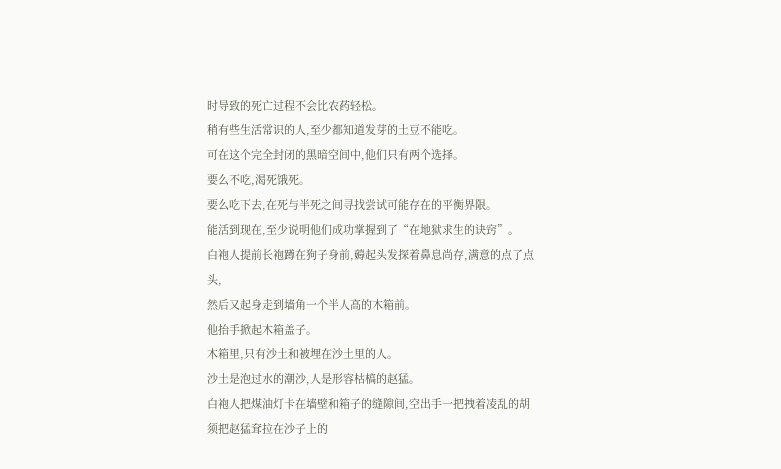时导致的死亡过程不会比农药轻松。
稍有些生活常识的人,至少都知道发芽的土豆不能吃。
可在这个完全封闭的黑暗空间中,他们只有两个选择。
要么不吃,渴死饿死。
要么吃下去,在死与半死之间寻找尝试可能存在的平衡界限。
能活到现在,至少说明他们成功掌握到了“在地狱求生的诀窍”。
白袍人提前长袍蹲在狗子身前,薅起头发探着鼻息尚存,满意的点了点头,
然后又起身走到墙角一个半人高的木箱前。
他抬手掀起木箱盖子。
木箱里,只有沙土和被埋在沙土里的人。
沙土是泡过水的潮沙,人是形容枯槁的赵猛。
白袍人把煤油灯卡在墙壁和箱子的缝隙间,空出手一把拽着凌乱的胡须把赵猛耷拉在沙子上的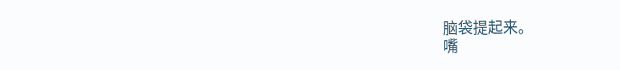脑袋提起来。
嘴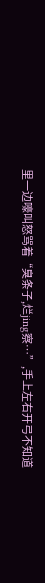里一边嚎叫怒骂着“臭条子,烂jing察…”,手上左右开弓不知道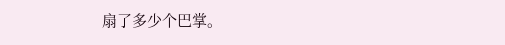扇了多少个巴掌。